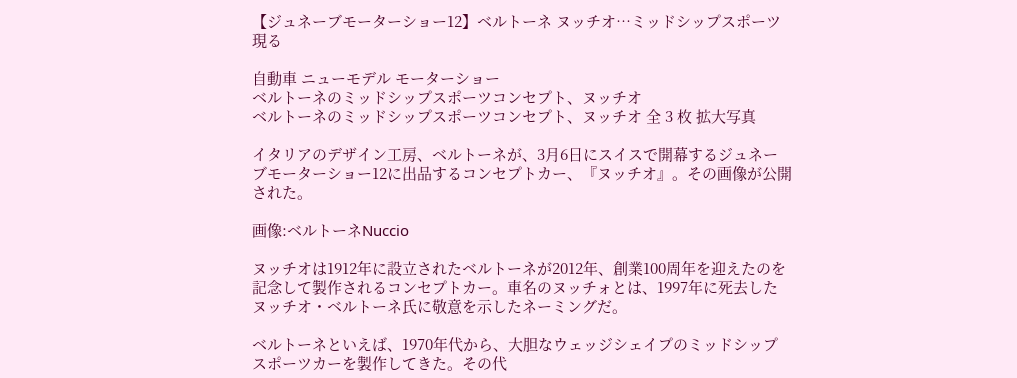【ジュネーブモーターショー12】ベルトーネ ヌッチオ…ミッドシップスポーツ現る

自動車 ニューモデル モーターショー
ベルトーネのミッドシップスポーツコンセプト、ヌッチオ
ベルトーネのミッドシップスポーツコンセプト、ヌッチオ 全 3 枚 拡大写真

イタリアのデザイン工房、ベルトーネが、3月6日にスイスで開幕するジュネーブモーターショー12に出品するコンセプトカー、『ヌッチオ』。その画像が公開された。

画像:ベルトーネNuccio

ヌッチオは1912年に設立されたベルトーネが2012年、創業100周年を迎えたのを記念して製作されるコンセプトカー。車名のヌッチォとは、1997年に死去したヌッチオ・ベルトーネ氏に敬意を示したネーミングだ。

ベルトーネといえば、1970年代から、大胆なウェッジシェイプのミッドシップスポーツカーを製作してきた。その代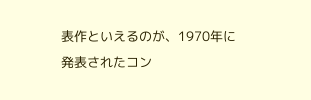表作といえるのが、1970年に発表されたコン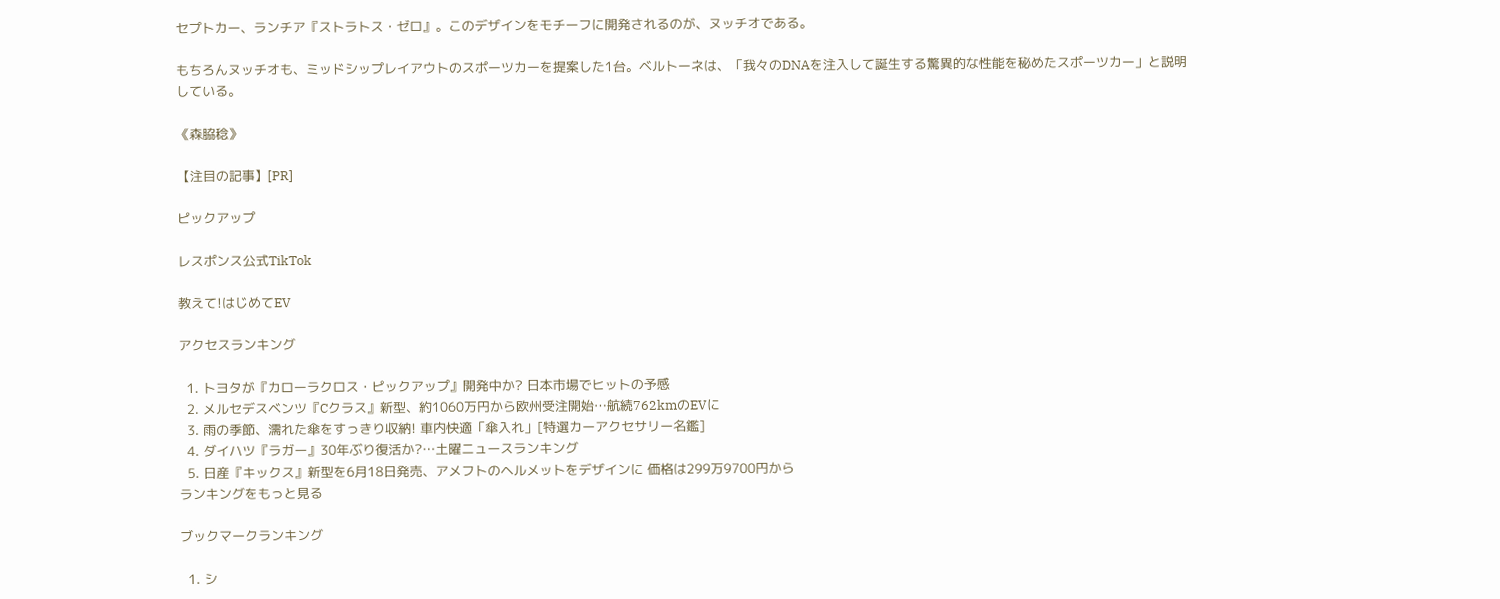セプトカー、ランチア『ストラトス・ゼロ』。このデザインをモチーフに開発されるのが、ヌッチオである。

もちろんヌッチオも、ミッドシップレイアウトのスポーツカーを提案した1台。ベルトーネは、「我々のDNAを注入して誕生する驚異的な性能を秘めたスポーツカー」と説明している。

《森脇稔》

【注目の記事】[PR]

ピックアップ

レスポンス公式TikTok

教えて!はじめてEV

アクセスランキング

  1. トヨタが『カローラクロス・ピックアップ』開発中か? 日本市場でヒットの予感
  2. メルセデスベンツ『Cクラス』新型、約1060万円から欧州受注開始…航続762kmのEVに
  3. 雨の季節、濡れた傘をすっきり収納! 車内快適「傘入れ」[特選カーアクセサリー名鑑]
  4. ダイハツ『ラガー』30年ぶり復活か?…土曜ニュースランキング
  5. 日産『キックス』新型を6月18日発売、アメフトのヘルメットをデザインに 価格は299万9700円から
ランキングをもっと見る

ブックマークランキング

  1. シ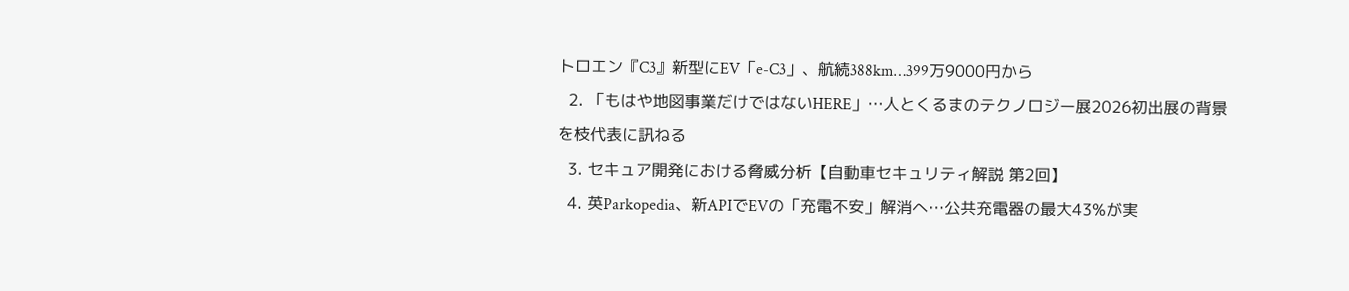トロエン『C3』新型にEV「e-C3」、航続388km…399万9000円から
  2. 「もはや地図事業だけではないHERE」…人とくるまのテクノロジー展2026初出展の背景を枝代表に訊ねる
  3. セキュア開発における脅威分析【自動車セキュリティ解説 第2回】
  4. 英Parkopedia、新APIでEVの「充電不安」解消へ…公共充電器の最大43%が実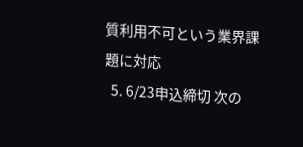質利用不可という業界課題に対応
  5. 6/23申込締切 次の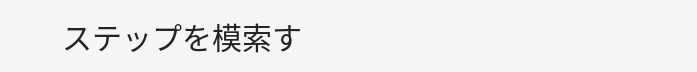ステップを模索す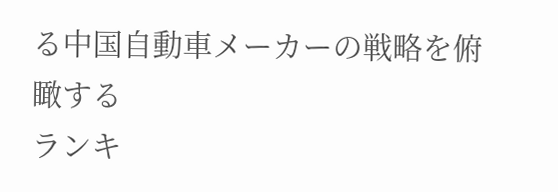る中国自動車メーカーの戦略を俯瞰する
ランキ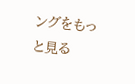ングをもっと見る